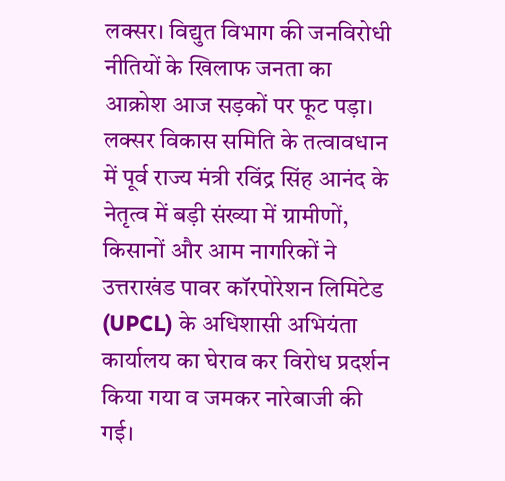लक्सर। विद्युत विभाग की जनविरोधी नीतियों के खिलाफ जनता का आक्रोश आज सड़कों पर फूट पड़ा। लक्सर विकास समिति के तत्वावधान में पूर्व राज्य मंत्री रविंद्र सिंह आनंद के नेतृत्व में बड़ी संख्या में ग्रामीणों, किसानों और आम नागरिकों ने उत्तराखंड पावर कॉरपोरेशन लिमिटेड (UPCL) के अधिशासी अभियंता कार्यालय का घेराव कर विरोध प्रदर्शन किया गया व जमकर नारेबाजी की गई।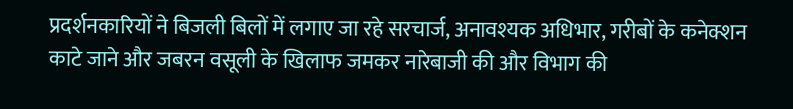प्रदर्शनकारियों ने बिजली बिलों में लगाए जा रहे सरचार्ज, अनावश्यक अधिभार, गरीबों के कनेक्शन काटे जाने और जबरन वसूली के खिलाफ जमकर नारेबाजी की और विभाग की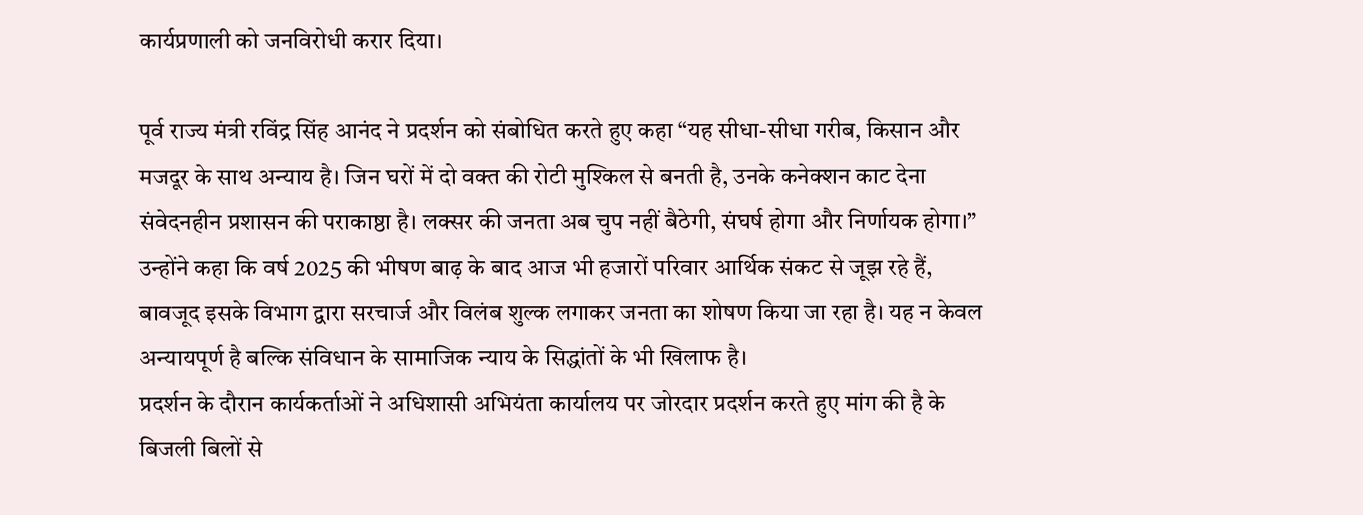कार्यप्रणाली को जनविरोधी करार दिया।

पूर्व राज्य मंत्री रविंद्र सिंह आनंद ने प्रदर्शन को संबोधित करते हुए कहा “यह सीधा-सीधा गरीब, किसान और मजदूर के साथ अन्याय है। जिन घरों में दो वक्त की रोटी मुश्किल से बनती है, उनके कनेक्शन काट देना संवेदनहीन प्रशासन की पराकाष्ठा है। लक्सर की जनता अब चुप नहीं बैठेगी, संघर्ष होगा और निर्णायक होगा।”
उन्होंने कहा कि वर्ष 2025 की भीषण बाढ़ के बाद आज भी हजारों परिवार आर्थिक संकट से जूझ रहे हैं, बावजूद इसके विभाग द्वारा सरचार्ज और विलंब शुल्क लगाकर जनता का शोषण किया जा रहा है। यह न केवल अन्यायपूर्ण है बल्कि संविधान के सामाजिक न्याय के सिद्धांतों के भी खिलाफ है।
प्रदर्शन के दौरान कार्यकर्ताओं ने अधिशासी अभियंता कार्यालय पर जोरदार प्रदर्शन करते हुए मांग की है के बिजली बिलों से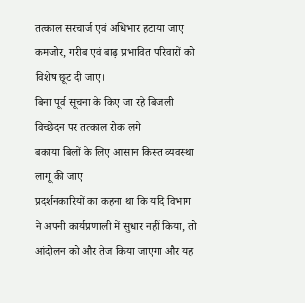तत्काल सरचार्ज एवं अधिभार हटाया जाए कमजोर, गरीब एवं बाढ़ प्रभावित परिवारों को विशेष छूट दी जाए।
बिना पूर्व सूचना के किए जा रहे बिजली विच्छेदन पर तत्काल रोक लगे
बकाया बिलों के लिए आसान किस्त व्यवस्था लागू की जाए
प्रदर्शनकारियों का कहना था कि यदि विभाग ने अपनी कार्यप्रणाली में सुधार नहीं किया, तो आंदोलन को और तेज किया जाएगा और यह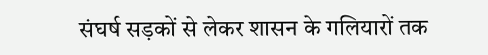संघर्ष सड़कों से लेकर शासन के गलियारों तक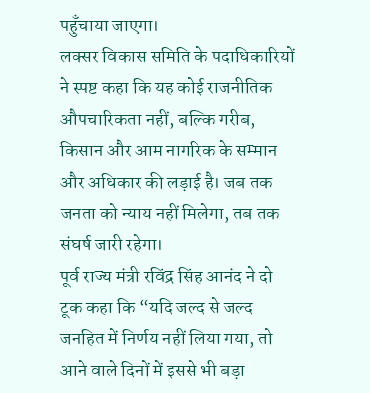पहुँचाया जाएगा।
लक्सर विकास समिति के पदाधिकारियों ने स्पष्ट कहा कि यह कोई राजनीतिक औपचारिकता नहीं, बल्कि गरीब, किसान और आम नागरिक के सम्मान और अधिकार की लड़ाई है। जब तक जनता को न्याय नहीं मिलेगा, तब तक संघर्ष जारी रहेगा।
पूर्व राज्य मंत्री रविंद्र सिंह आनंद ने दो टूक कहा कि “यदि जल्द से जल्द जनहित में निर्णय नहीं लिया गया, तो आने वाले दिनों में इससे भी बड़ा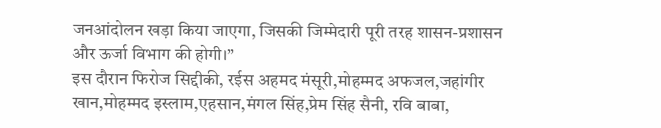जनआंदोलन खड़ा किया जाएगा, जिसकी जिम्मेदारी पूरी तरह शासन-प्रशासन और ऊर्जा विभाग की होगी।”
इस दौरान फिरोज सिद्दीकी, रईस अहमद मंसूरी,मोहम्मद अफजल,जहांगीर खान,मोहम्मद इस्लाम,एहसान,मंगल सिंह,प्रेम सिंह सैनी, रवि बाबा,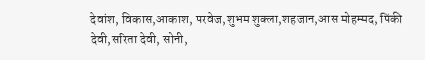देवांश, विकास,आकाश, परवेज,शुभम शुक्ला,शहजान,आस मोहम्मद, पिंकी देवी,सरिता देवी, सोनी,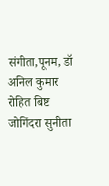संगीता,पूनम, डॉ अनिल कुमार रोहित बिष्ट जोगिंदरा सुनीता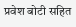प्रवेश बोटी सहित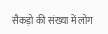सैकड़ो की संख्या में लोग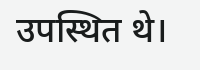उपस्थित थे।